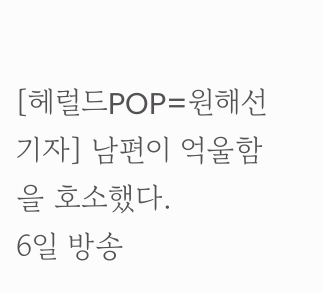[헤럴드POP=원해선 기자] 남편이 억울함을 호소했다.
6일 방송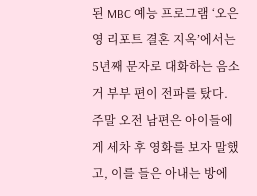된 MBC 예능 프로그램 ‘오은영 리포트 결혼 지옥’에서는 5년째 문자로 대화하는 음소거 부부 편이 전파를 탔다.
주말 오전 남편은 아이들에게 세차 후 영화를 보자 말했고, 이를 들은 아내는 방에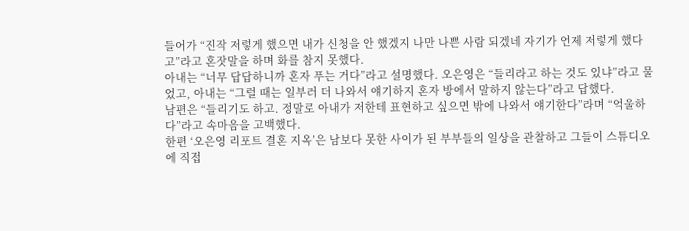들어가 “진작 저렇게 했으면 내가 신청을 안 했겠지 나만 나쁜 사람 되겠네 자기가 언제 저렇게 했다고”라고 혼잣말을 하며 화를 참지 못했다.
아내는 “너무 답답하니까 혼자 푸는 거다”라고 설명했다. 오은영은 “들리라고 하는 것도 있냐”라고 물었고, 아내는 “그럴 때는 일부러 더 나와서 얘기하지 혼자 방에서 말하지 않는다”라고 답했다.
남편은 “들리기도 하고. 정말로 아내가 저한테 표현하고 싶으면 밖에 나와서 얘기한다”라며 “억울하다”라고 속마음을 고백했다.
한편 ‘오은영 리포트 결혼 지옥’은 남보다 못한 사이가 된 부부들의 일상을 관찰하고 그들이 스튜디오에 직접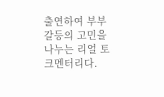출연하여 부부 갈등의 고민을 나누는 리얼 토크멘터리다.